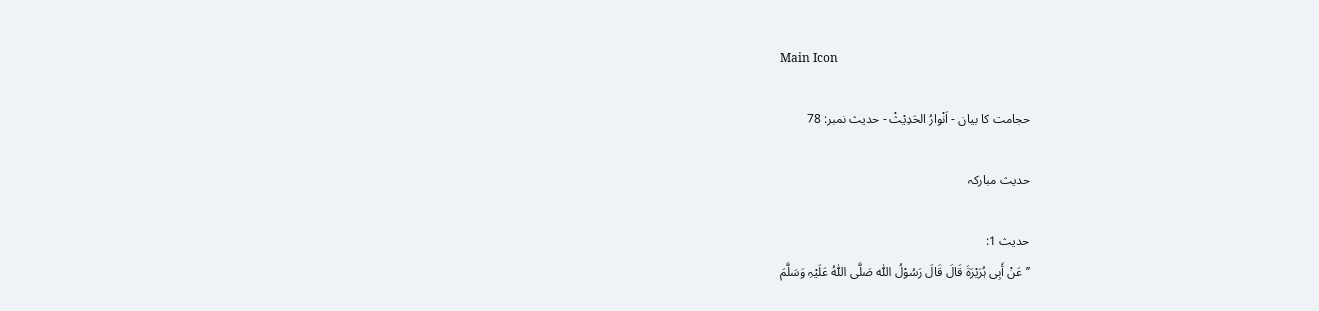Main Icon

حجامت کا بیان - اَنْوارُ الحَدِیْثْ - حدیث نمبر: 78

حدیث مبارکہ

حدیث 1:
’’عَنْ أَبِی ہُرَیْرَۃَ قَالَ قَالَ رَسُوْلُ اللّٰہ صَلَّی اللّٰہُ عَلَیْہِ وَسَلَّمَ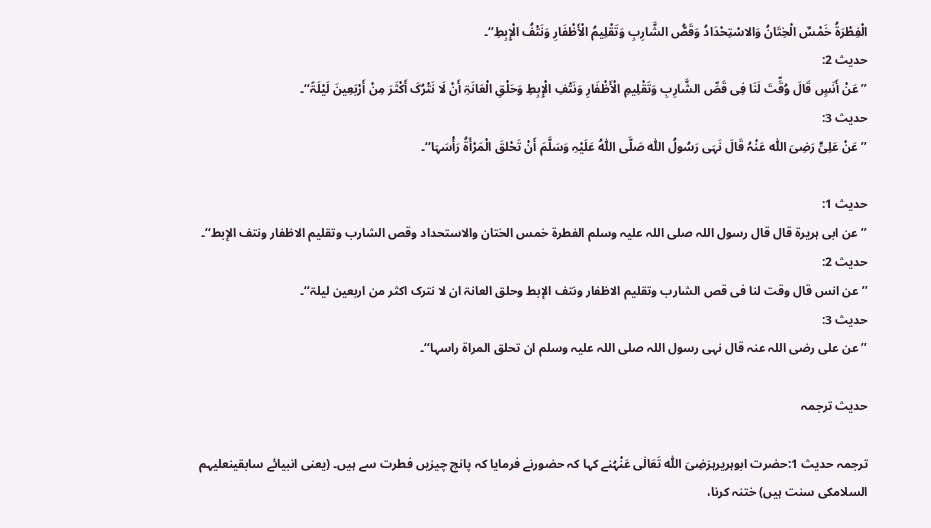الْفِطْرَۃُ خَمْسٌ الْخِتَانُ وَالاسْتِحْدَادُ وَقَصُّ الشَّارِبِ وَتَقْلِیمُ الْأَظْفَارِ وَنَتْفُ الْإِبِطِ‘‘۔
حدیث 2:
’’عَنْ أَنَسٍ قَالَ وُقِّتَ لَنَا فِی قَصِّ الشَّارِبِ وَتَقْلِیمِ الْأَظْفَارِ وَنَتْفِ الْإِبِطِ وَحَلْقِ الْعَانَۃِ أَنْ لَا نَتْرُکَ أَکْثَرَ مِنْ أَرْبَعِینَ لَیْلَۃً‘‘۔
حدیث 3:
’’عَنْ عَلِیٍّ رَضِیَ اللّٰہ عَنْہُ قَالَ نَہَی رَسُولُ اللّٰہ صَلَّی اللّٰہُ عَلَیْہِ وَسَلَّمَ أَنْ تَحْلقَ الْمَرْأَۃُ رَأْسَہَا‘‘۔

حدیث 1:
’’عن ابی ہریرۃ قال قال رسول اللہ صلی اللہ علیہ وسلم الفطرۃ خمس الختان والاستحداد وقص الشارب وتقلیم الاظفار ونتف الإبط‘‘۔
حدیث 2:
’’عن انس قال وقت لنا فی قص الشارب وتقلیم الاظفار ونتف الإبط وحلق العانۃ ان لا نترک اکثر من اربعین لیلۃ‘‘۔
حدیث 3:
’’عن علی رضی اللہ عنہ قال نہی رسول اللہ صلی اللہ علیہ وسلم ان تحلق المراۃ راسہا‘‘۔

حدیث ترجمہ

ترجمہ حدیث 1:حضرت ابوہریرہرَضِیَ اللّٰہ تَعَالٰی عَنْہُنے کہا کہ حضورنے فرمایا کہ پانچ چیزیں فطرت سے ہیں۔ (یعنی انبیائے سابقینعلیہم السلامکی سنت ہیں) ختنہ کرنا،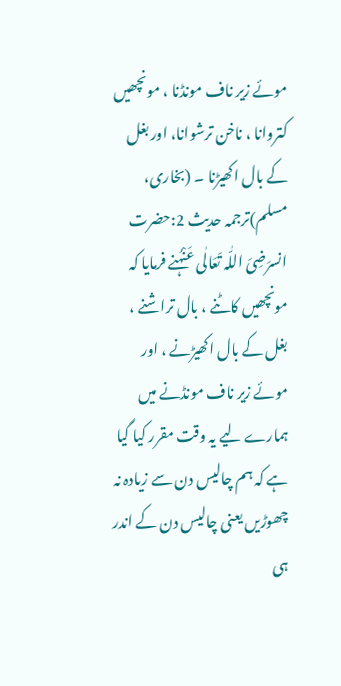موئے زیر ناف مونڈنا ، مونچھیں کتروانا ، ناخن ترشوانا، اور بغل کے بال اکھیڑنا ۔ (بخاری، مسلم)ترجمہ حدیث 2:حضرت انسرَضِیَ اللّٰہ تَعَالٰی عَنْہُنے فرمایا کہ مونچھیں کاٹنے ، بال تراشنے ، بغل کے بال اکھیڑنے ، اور موئے زیر ناف مونڈنے میں ہمارے لیے یہ وقت مقرر کیا گیا ہے کہ ہم چالیس دن سے زیادہ نہ چھوڑیں یعنی چالیس دن کے اندر ہی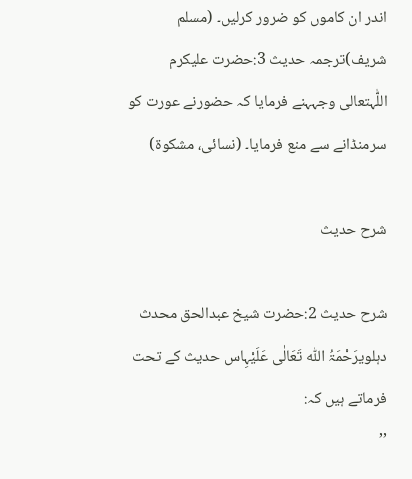اندر ان کاموں کو ضرور کرلیں۔ (مسلم شریف)ترجمہ حدیث 3:حضرت علیکرم اللّٰہتعالی وجہہنے فرمایا کہ حضورنے عورت کو سرمنڈانے سے منع فرمایا۔ (نسائی، مشکوۃ)

شرح حدیث

شرح حدیث 2:حضرت شیخ عبدالحق محدث دہلویرَحْمَۃُ اللّٰہ تَعَالٰی عَلَیْہِاس حدیث کے تحت فرماتے ہیں کہ:
’’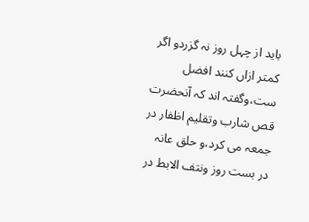باید از چہل روز نہ گزردو اگر کمتر ازاں کنند افضل ست،وگفتہ اند کہ آنحضرت قص شارب وتقلیم اظفار در جمعہ می کرد،و حلق عانہ در بست روز ونتف الابط در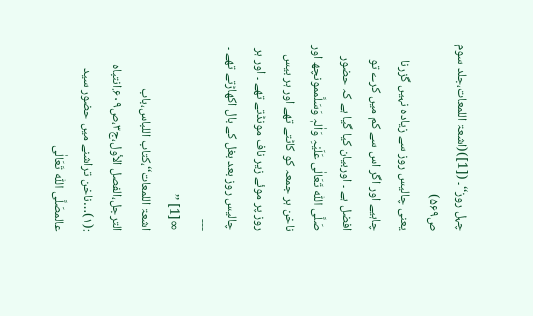چہل روز‘‘۔ ([1])(اشعۃ اللمعات،جلد سوم ص۵۶۹)
یعنی چالیس روز سے زیادہ نہیں گزرنا چاہیے اور اگر اس سے کم میں کرے تو افضل ہے ۔ اوربیان کیا گیا ہے کہ حضور
صَلَّی اللّٰہ تَعَالٰی عَلَیْہِ وَاٰلہٖ وَسَلَّممونچھ اور ناخن ہر جمعہ کو کاٹتے تھے اور ہر بیس روز پر موئے زیر ناف مونڈتے تھے ۔ اور ہر چالیس روز بعد بغل کے بال اکھاڑتے تھے ۔
---
∞[1] ’’
اشعۃ اللمعات‘‘،کتاب اللباس،باب الترجل،الفصل الأول،ج۳،ص۶۰۹.انتباہ :(۱)…ناخن تراشنے میں حضور سید عالمصَلَّی اللّٰہ تَعَالٰی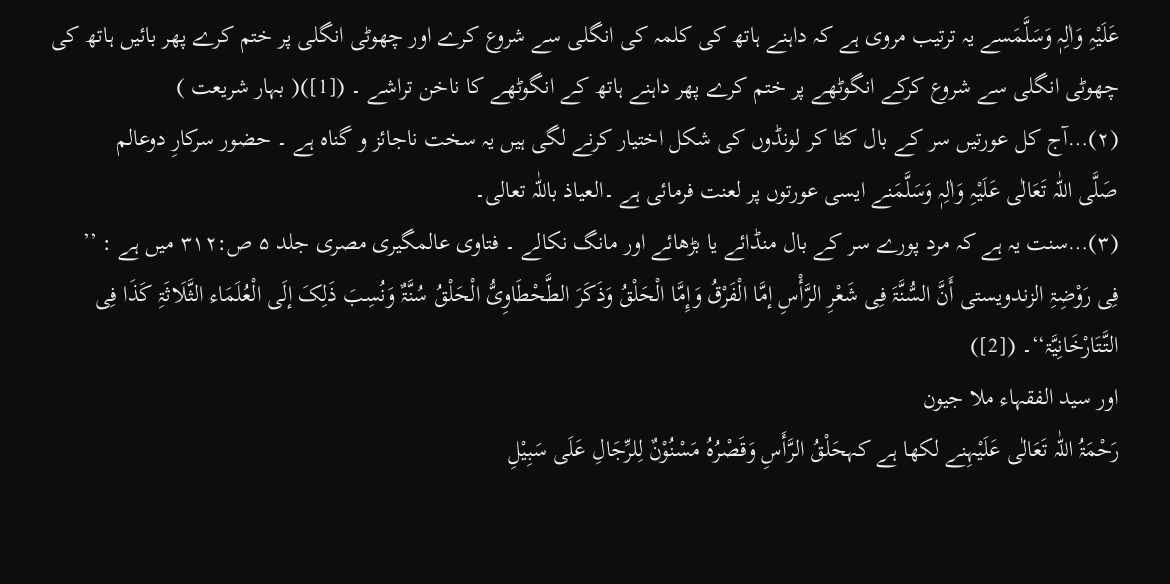عَلَیْہِ وَاٰلِہٖ وَسَلَّمَسے یہ ترتیب مروی ہے کہ داہنے ہاتھ کی کلمہ کی انگلی سے شروع کرے اور چھوٹی انگلی پر ختم کرے پھر بائیں ہاتھ کی چھوٹی انگلی سے شروع کرکے انگوٹھے پر ختم کرے پھر داہنے ہاتھ کے انگوٹھے کا ناخن تراشے ۔ ([1])( بہار شریعت )
(۲)…آج کل عورتیں سر کے بال کٹا کر لونڈوں کی شکل اختیار کرنے لگی ہیں یہ سخت ناجائز و گناہ ہے ۔ حضور سرکارِ دوعالم
صَلَّی اللّٰہ تَعَالٰی عَلَیْہِ وَاٰلِہٖ وَسَلَّمَنے ایسی عورتوں پر لعنت فرمائی ہے ۔العیاذ باللّٰہ تعالی۔
(۳)…سنت یہ ہے کہ مرد پورے سر کے بال منڈائے یا بڑھائے اور مانگ نکالے ۔ فتاوی عالمگیری مصری جلد ۵ ص:۳۱۲ میں ہے : ’’
فِی رَوْضِۃِ الزندویستی أَنَّ السُّنَّۃَ فِی شَعْرِ الرَّأْسِ إمَّا الْفَرْقُ وَإِمَّا الْحَلْقُ وَذَکَرَ الطَّحْطَاوِیُّ الْحَلْقُ سُنَّۃٌ وَنُسِبَ ذَلِکَ إلَی الْعُلَمَاء الثَّلَاثَۃِ کَذَا فِی التَّتَارْخَانِیَّۃ‘‘۔ ([2])
اور سید الفقہاء ملا جیون
رَحْمَۃُ اللّٰہ تَعَالٰی عَلَیْہِنے لکھا ہے کہحَلْقُ الرَّأَسِ وَقَصْرُہُ مَسْنُوْنٌ لِلرِّجَالِ عَلَی سَبِیْلِ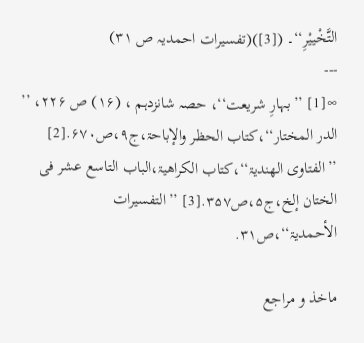التَّخْییْرِ‘‘۔ ([3])(تفسیرات احمدیہ ص ۳۱)
---
∞[1] ’’بہارِ شریعت‘‘، حصہ شانزدہم ، (۱۶) ص ۲۲۶، ’’
الدر المختار‘‘،کتاب الحظر والإباحۃ،ج۹،ص۶۷۰.[2] ’’الفتاوی الھندیۃ‘‘،کتاب الکراھیۃ،الباب التاسع عشر فی الختان إلخ،ج۵،ص۳۵۷.[3] ’’التفسیرات الأحمدیۃ‘‘،ص۳۱.

ماخذ و مراجع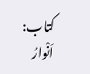کتاب: اَنْوارُ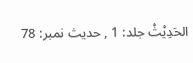الحَدِیْثْ جلد: 1 , حدیث نمبر: 78